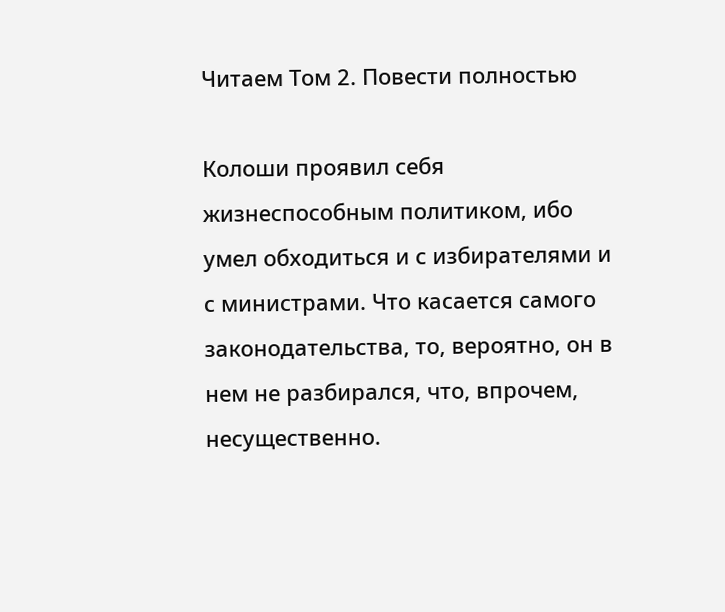Читаем Том 2. Повести полностью

Колоши проявил себя жизнеспособным политиком, ибо умел обходиться и с избирателями и с министрами. Что касается самого законодательства, то, вероятно, он в нем не разбирался, что, впрочем, несущественно.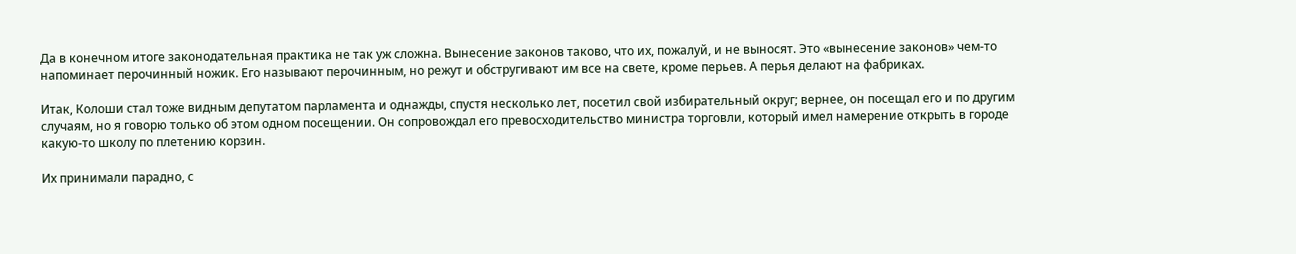Да в конечном итоге законодательная практика не так уж сложна. Вынесение законов таково, что их, пожалуй, и не выносят. Это «вынесение законов» чем-то напоминает перочинный ножик. Его называют перочинным, но режут и обстругивают им все на свете, кроме перьев. А перья делают на фабриках.

Итак, Колоши стал тоже видным депутатом парламента и однажды, спустя несколько лет, посетил свой избирательный округ; вернее, он посещал его и по другим случаям, но я говорю только об этом одном посещении. Он сопровождал его превосходительство министра торговли, который имел намерение открыть в городе какую-то школу по плетению корзин.

Их принимали парадно, с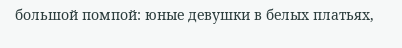большой помпой: юные девушки в белых платьях,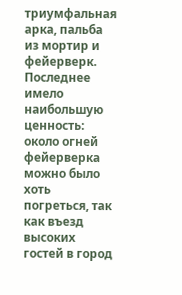триумфальная арка, пальба из мортир и фейерверк. Последнее имело наибольшую ценность: около огней фейерверка можно было хоть погреться, так как въезд высоких гостей в город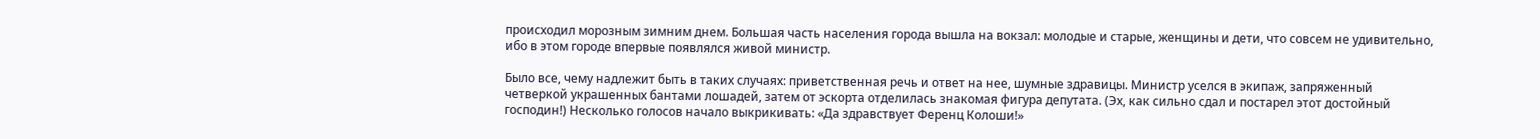происходил морозным зимним днем. Большая часть населения города вышла на вокзал: молодые и старые, женщины и дети, что совсем не удивительно, ибо в этом городе впервые появлялся живой министр.

Было все, чему надлежит быть в таких случаях: приветственная речь и ответ на нее, шумные здравицы. Министр уселся в экипаж, запряженный четверкой украшенных бантами лошадей, затем от эскорта отделилась знакомая фигура депутата. (Эх, как сильно сдал и постарел этот достойный господин!) Несколько голосов начало выкрикивать: «Да здравствует Ференц Колоши!»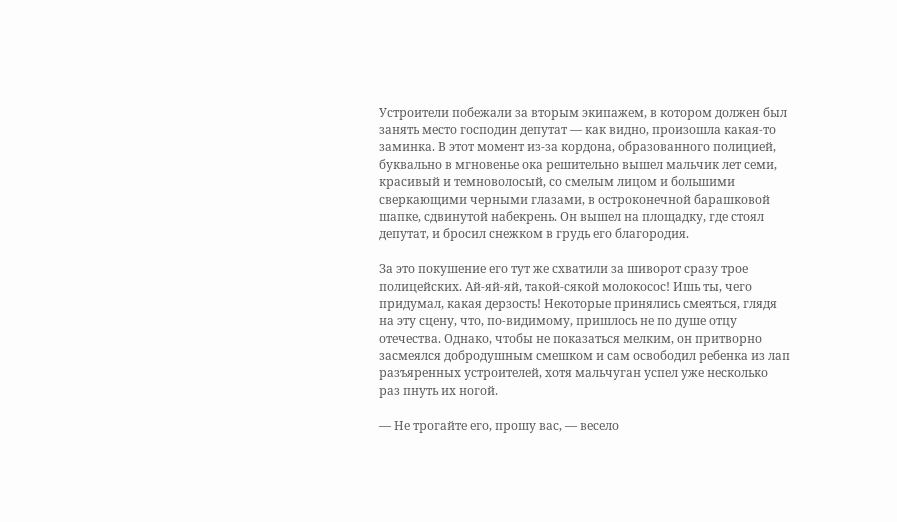Устроители побежали за вторым экипажем, в котором должен был занять место господин депутат — как видно, произошла какая-то заминка. В этот момент из-за кордона, образованного полицией, буквально в мгновенье ока решительно вышел мальчик лет семи, красивый и темноволосый, со смелым лицом и большими сверкающими черными глазами, в остроконечной барашковой шапке, сдвинутой набекрень. Он вышел на площадку, где стоял депутат, и бросил снежком в грудь его благородия.

За это покушение его тут же схватили за шиворот сразу трое полицейских. Ай-яй-яй, такой-сякой молокосос! Ишь ты, чего придумал, какая дерзость! Некоторые принялись смеяться, глядя на эту сцену, что, по-видимому, пришлось не по душе отцу отечества. Однако, чтобы не показаться мелким, он притворно засмеялся добродушным смешком и сам освободил ребенка из лап разъяренных устроителей, хотя мальчуган успел уже несколько раз пнуть их ногой.

— Не трогайте его, прошу вас, — весело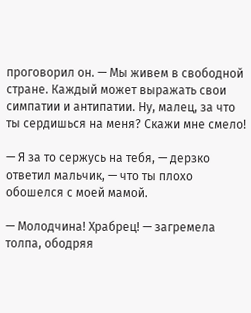проговорил он. — Мы живем в свободной стране. Каждый может выражать свои симпатии и антипатии. Ну, малец, за что ты сердишься на меня? Скажи мне смело!

— Я за то сержусь на тебя, — дерзко ответил мальчик, — что ты плохо обошелся с моей мамой.

— Молодчина! Храбрец! — загремела толпа, ободряя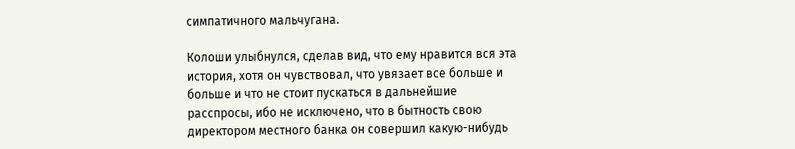симпатичного мальчугана.

Колоши улыбнулся, сделав вид, что ему нравится вся эта история, хотя он чувствовал, что увязает все больше и больше и что не стоит пускаться в дальнейшие расспросы, ибо не исключено, что в бытность свою директором местного банка он совершил какую-нибудь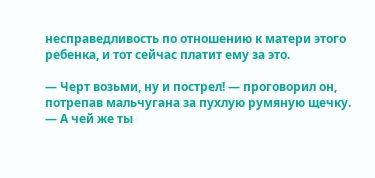несправедливость по отношению к матери этого ребенка, и тот сейчас платит ему за это.

— Черт возьми, ну и пострел! — проговорил он, потрепав мальчугана за пухлую румяную щечку. — А чей же ты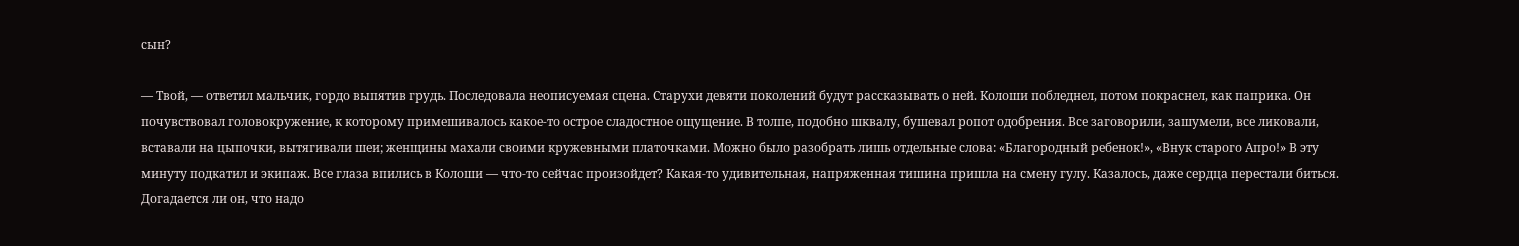сын?

— Твой, — ответил мальчик, гордо выпятив грудь. Последовала неописуемая сцена. Старухи девяти поколений будут рассказывать о ней. Колоши побледнел, потом покраснел, как паприка. Он почувствовал головокружение, к которому примешивалось какое-то острое сладостное ощущение. В толпе, подобно шквалу, бушевал ропот одобрения. Все заговорили, зашумели, все ликовали, вставали на цыпочки, вытягивали шеи; женщины махали своими кружевными платочками. Можно было разобрать лишь отдельные слова: «Благородный ребенок!», «Внук старого Апро!» В эту минуту подкатил и экипаж. Все глаза впились в Колоши — что-то сейчас произойдет? Какая-то удивительная, напряженная тишина пришла на смену гулу. Казалось, даже сердца перестали биться. Догадается ли он, что надо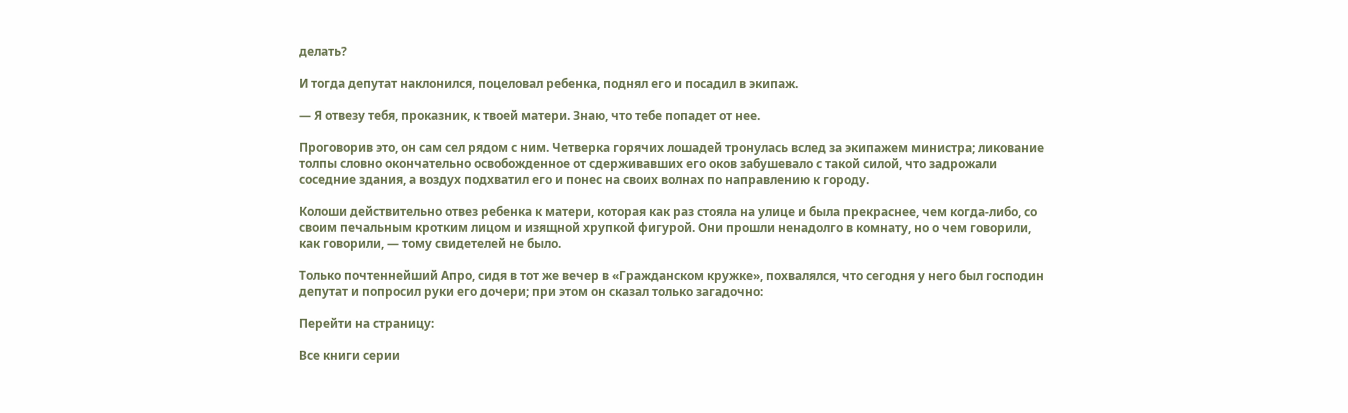делать?

И тогда депутат наклонился, поцеловал ребенка, поднял его и посадил в экипаж.

— Я отвезу тебя, проказник, к твоей матери. Знаю, что тебе попадет от нее.

Проговорив это, он сам сел рядом с ним. Четверка горячих лошадей тронулась вслед за экипажем министра; ликование толпы словно окончательно освобожденное от сдерживавших его оков забушевало с такой силой, что задрожали соседние здания, а воздух подхватил его и понес на своих волнах по направлению к городу.

Колоши действительно отвез ребенка к матери, которая как раз стояла на улице и была прекраснее, чем когда-либо, со своим печальным кротким лицом и изящной хрупкой фигурой. Они прошли ненадолго в комнату, но о чем говорили, как говорили, — тому свидетелей не было.

Только почтеннейший Апро, сидя в тот же вечер в «Гражданском кружке», похвалялся, что сегодня у него был господин депутат и попросил руки его дочери; при этом он сказал только загадочно:

Перейти на страницу:

Все книги серии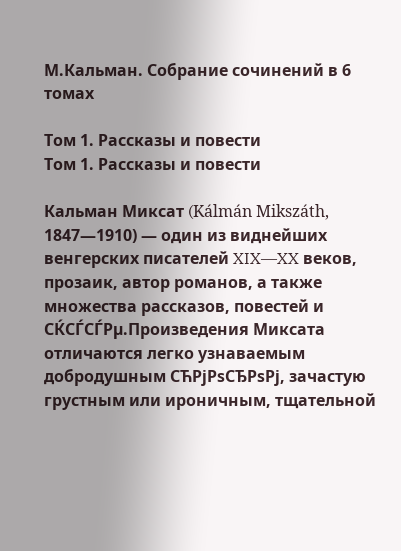М.Кальман. Собрание сочинений в 6 томах

Том 1. Рассказы и повести
Том 1. Рассказы и повести

Кальман Миксат (Kálmán Mikszáth, 1847―1910) — один из виднейших венгерских писателей XIX―XX веков, прозаик, автор романов, а также множества рассказов, повестей и СЌСЃСЃРµ.Произведения Миксата отличаются легко узнаваемым добродушным СЋРјРѕСЂРѕРј, зачастую грустным или ироничным, тщательной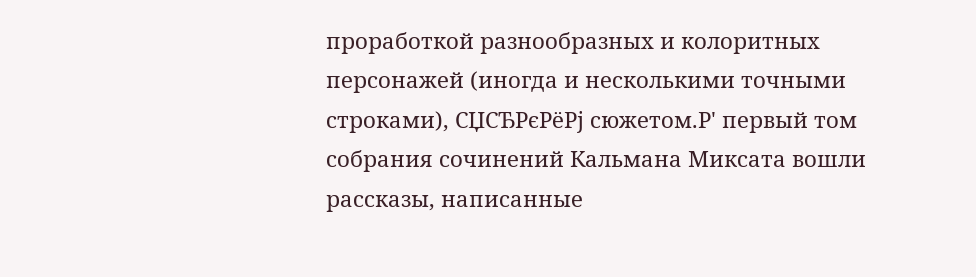проработкой разнообразных и колоритных персонажей (иногда и несколькими точными строками), СЏСЂРєРёРј сюжетом.Р' первый том собрания сочинений Кальмана Миксата вошли рассказы, написанные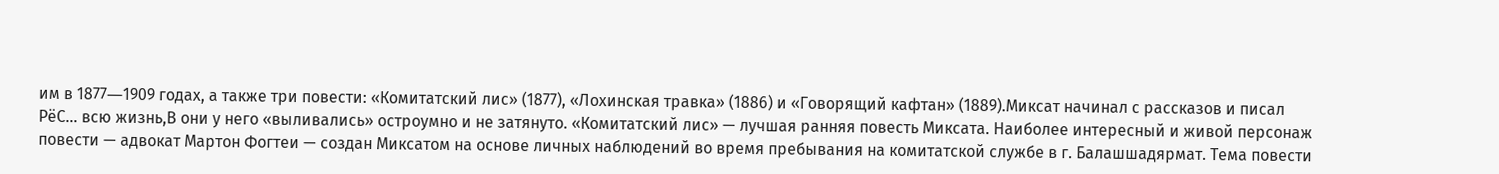им в 1877―1909 годах, а также три повести: «Комитатский лис» (1877), «Лохинская травка» (1886) и «Говорящий кафтан» (1889).Миксат начинал с рассказов и писал РёС… всю жизнь,В они у него «выливались» остроумно и не затянуто. «Комитатский лис» — лучшая ранняя повесть Миксата. Наиболее интересный и живой персонаж повести — адвокат Мартон Фогтеи — создан Миксатом на основе личных наблюдений во время пребывания на комитатской службе в г. Балашшадярмат. Тема повести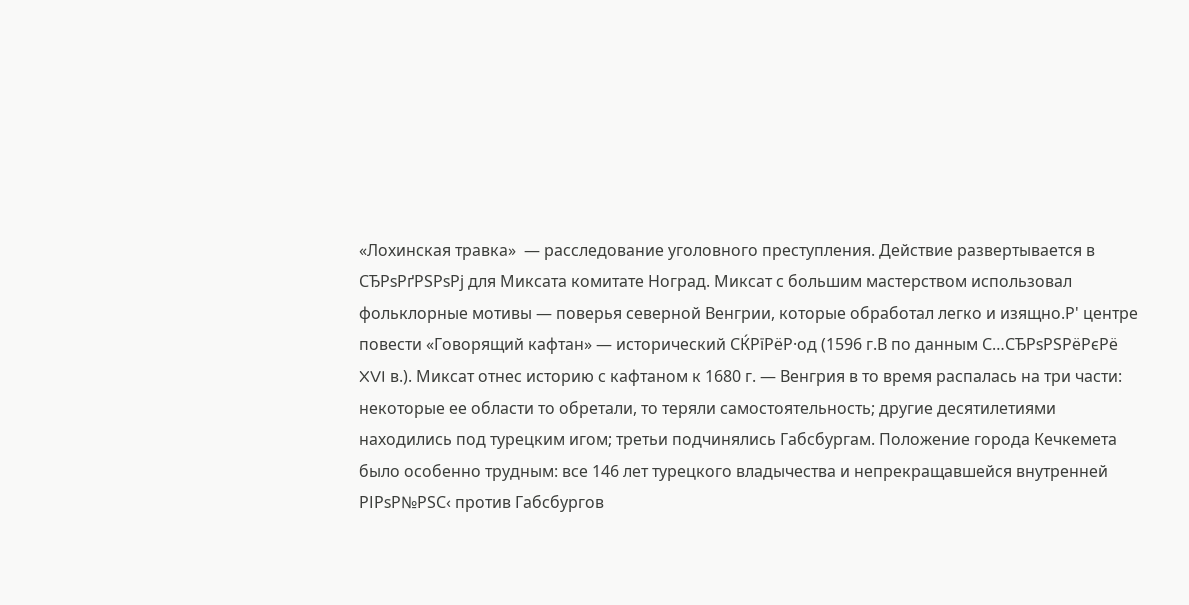«Лохинская травка»  ― расследование уголовного преступления. Действие развертывается в СЂРѕРґРЅРѕРј для Миксата комитате Ноград. Миксат с большим мастерством использовал фольклорные мотивы — поверья северной Венгрии, которые обработал легко и изящно.Р' центре повести «Говорящий кафтан» ― исторический СЌРїРёР·од (1596 г.В по данным С…СЂРѕРЅРёРєРё XVI в.). Миксат отнес историю с кафтаном к 1680 г. — Венгрия в то время распалась на три части: некоторые ее области то обретали, то теряли самостоятельность; другие десятилетиями находились под турецким игом; третьи подчинялись Габсбургам. Положение города Кечкемета было особенно трудным: все 146 лет турецкого владычества и непрекращавшейся внутренней РІРѕР№РЅС‹ против Габсбургов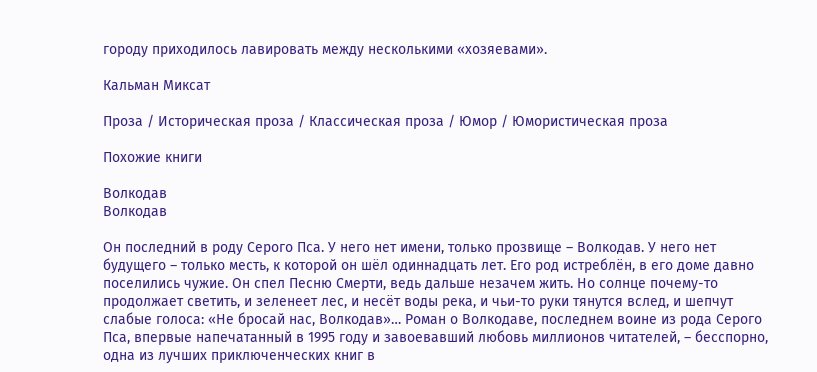городу приходилось лавировать между несколькими «хозяевами».

Кальман Миксат

Проза / Историческая проза / Классическая проза / Юмор / Юмористическая проза

Похожие книги

Волкодав
Волкодав

Он последний в роду Серого Пса. У него нет имени, только прозвище – Волкодав. У него нет будущего – только месть, к которой он шёл одиннадцать лет. Его род истреблён, в его доме давно поселились чужие. Он спел Песню Смерти, ведь дальше незачем жить. Но солнце почему-то продолжает светить, и зеленеет лес, и несёт воды река, и чьи-то руки тянутся вслед, и шепчут слабые голоса: «Не бросай нас, Волкодав»… Роман о Волкодаве, последнем воине из рода Серого Пса, впервые напечатанный в 1995 году и завоевавший любовь миллионов читателей, – бесспорно, одна из лучших приключенческих книг в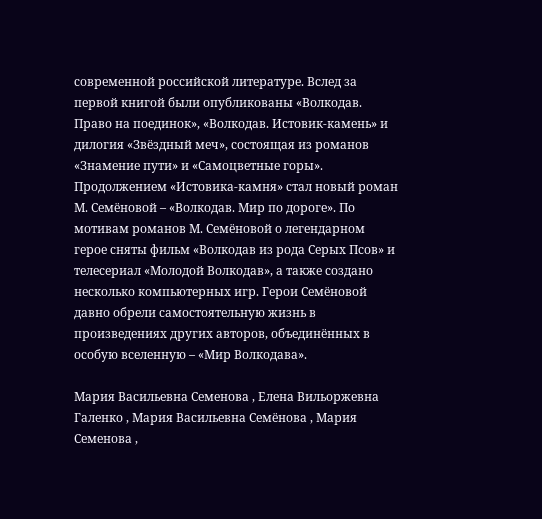современной российской литературе. Вслед за первой книгой были опубликованы «Волкодав. Право на поединок», «Волкодав. Истовик-камень» и дилогия «Звёздный меч», состоящая из романов «Знамение пути» и «Самоцветные горы». Продолжением «Истовика-камня» стал новый роман М. Семёновой – «Волкодав. Мир по дороге». По мотивам романов М. Семёновой о легендарном герое сняты фильм «Волкодав из рода Серых Псов» и телесериал «Молодой Волкодав», а также создано несколько компьютерных игр. Герои Семёновой давно обрели самостоятельную жизнь в произведениях других авторов, объединённых в особую вселенную – «Мир Волкодава».

Мария Васильевна Семенова , Елена Вильоржевна Галенко , Мария Васильевна Семёнова , Мария Семенова ,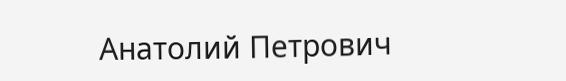Анатолий Петрович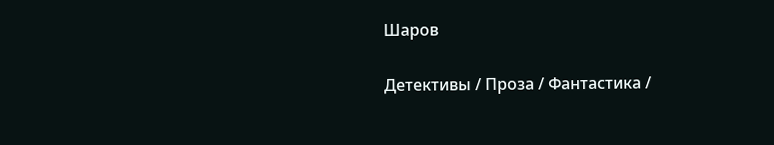Шаров

Детективы / Проза / Фантастика /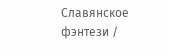Славянское фэнтези /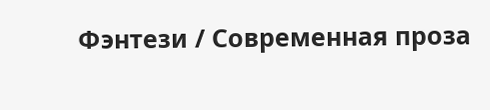Фэнтези / Современная проза